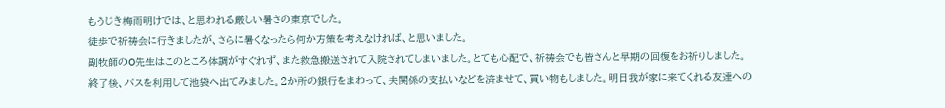もうじき梅雨明けでは、と思われる厳しい暑さの東京でした。
徒歩で祈祷会に行きましたが、さらに暑くなったら何か方策を考えなければ、と思いました。
副牧師のO先生はこのところ体調がすぐれず、また救急搬送されて入院されてしまいました。とても心配で、祈祷会でも皆さんと早期の回復をお祈りしました。
終了後、バスを利用して池袋へ出てみました。2か所の銀行をまわって、夫関係の支払いなどを済ませて、買い物もしました。明日我が家に来てくれる友達への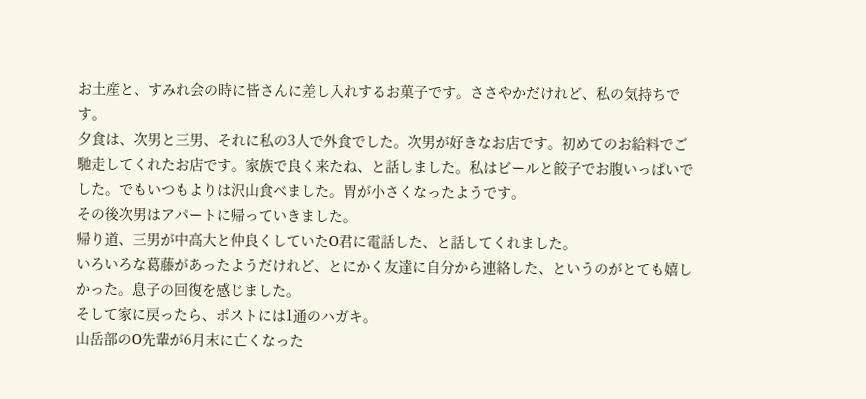お土産と、すみれ会の時に皆さんに差し入れするお菓子です。ささやかだけれど、私の気持ちです。
夕食は、次男と三男、それに私の3人で外食でした。次男が好きなお店です。初めてのお給料でご馳走してくれたお店です。家族で良く来たね、と話しました。私はビールと餃子でお腹いっぱいでした。でもいつもよりは沢山食べました。胃が小さくなったようです。
その後次男はアパートに帰っていきました。
帰り道、三男が中高大と仲良くしていたO君に電話した、と話してくれました。
いろいろな葛藤があったようだけれど、とにかく友達に自分から連絡した、というのがとても嬉しかった。息子の回復を感じました。
そして家に戻ったら、ポストには1通のハガキ。
山岳部のO先輩が6月末に亡くなった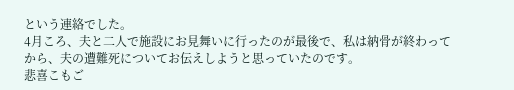という連絡でした。
4月ころ、夫と二人で施設にお見舞いに行ったのが最後で、私は納骨が終わってから、夫の遭難死についてお伝えしようと思っていたのです。
悲喜こもご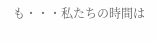も・・・私たちの時間は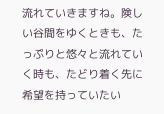流れていきますね。険しい谷間をゆくときも、たっぷりと悠々と流れていく時も、たどり着く先に希望を持っていたい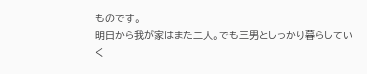ものです。
明日から我が家はまた二人。でも三男としっかり暮らしていく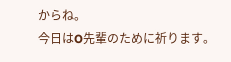からね。
今日はO先輩のために祈ります。